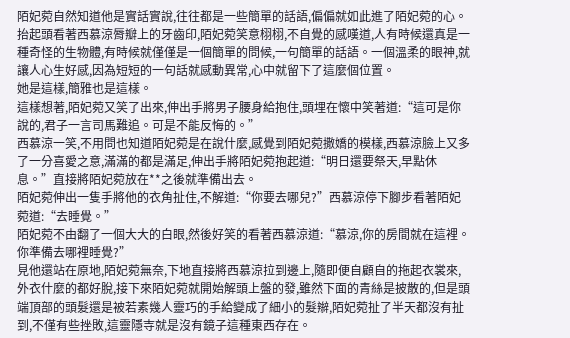陌妃菀自然知道他是實話實說,往往都是一些簡單的話語,偏偏就如此進了陌妃菀的心。
抬起頭看著西慕涼脣瓣上的牙齒印,陌妃菀笑意栩栩,不自覺的感嘆道,人有時候還真是一種奇怪的生物體,有時候就僅僅是一個簡單的問候,一句簡單的話語。一個溫柔的眼神,就讓人心生好感,因為短短的一句話就感動異常,心中就留下了這麼個位置。
她是這樣,簡雅也是這樣。
這樣想著,陌妃菀又笑了出來,伸出手將男子腰身給抱住,頭埋在懷中笑著道:“這可是你說的,君子一言司馬難追。可是不能反悔的。”
西慕涼一笑,不用問也知道陌妃菀是在說什麼,感覺到陌妃菀撒嬌的模樣,西慕涼臉上又多了一分喜愛之意,滿滿的都是滿足,伸出手將陌妃菀抱起道:“明日還要祭天,早點休息。”直接將陌妃菀放在**之後就準備出去。
陌妃菀伸出一隻手將他的衣角扯住,不解道:“你要去哪兒?”西慕涼停下腳步看著陌妃菀道:“去睡覺。”
陌妃菀不由翻了一個大大的白眼,然後好笑的看著西慕涼道:“慕涼,你的房間就在這裡。你準備去哪裡睡覺?”
見他還站在原地,陌妃菀無奈,下地直接將西慕涼拉到邊上,隨即便自顧自的拖起衣裳來,外衣什麼的都好脫,接下來陌妃菀就開始解頭上盤的發,雖然下面的青絲是披散的,但是頭端頂部的頭髮還是被若素幾人靈巧的手給變成了細小的髮辮,陌妃菀扯了半天都沒有扯到,不僅有些挫敗,這靈隱寺就是沒有鏡子這種東西存在。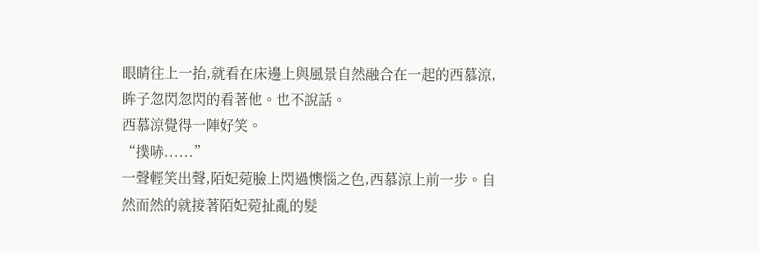眼睛往上一抬,就看在床邊上與風景自然融合在一起的西慕涼,眸子忽閃忽閃的看著他。也不說話。
西慕涼覺得一陣好笑。
“撲哧......”
一聲輕笑出聲,陌妃菀臉上閃過懊惱之色,西慕涼上前一步。自然而然的就接著陌妃菀扯亂的髮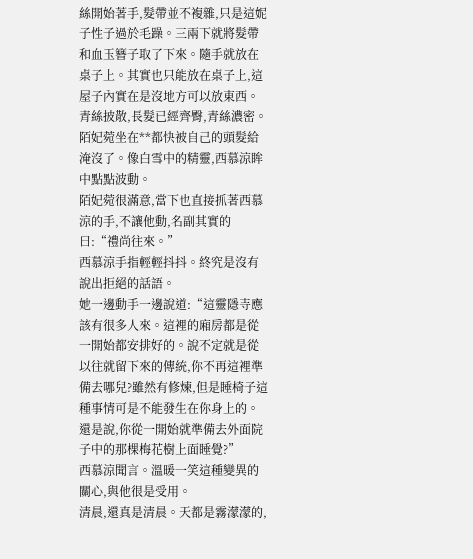絲開始著手,髮帶並不複雜,只是這妮子性子過於毛躁。三兩下就將髮帶和血玉簪子取了下來。隨手就放在桌子上。其實也只能放在桌子上,這屋子內實在是沒地方可以放東西。
青絲披散,長髮已經齊臀,青絲濃密。陌妃菀坐在**都快被自己的頭髮給淹沒了。像白雪中的精靈,西慕涼眸中點點波動。
陌妃菀很滿意,當下也直接抓著西慕涼的手,不讓他動,名副其實的曰:“禮尚往來。”
西慕涼手指輕輕抖抖。終究是沒有說出拒絕的話語。
她一邊動手一邊說道:“這靈隱寺應該有很多人來。這裡的廂房都是從一開始都安排好的。說不定就是從以往就留下來的傳統,你不再這裡準備去哪兒?雖然有修煉,但是睡椅子這種事情可是不能發生在你身上的。還是說,你從一開始就準備去外面院子中的那棵梅花樹上面睡覺?”
西慕涼聞言。溫暖一笑這種變異的關心,與他很是受用。
清晨,還真是清晨。天都是霧濛濛的,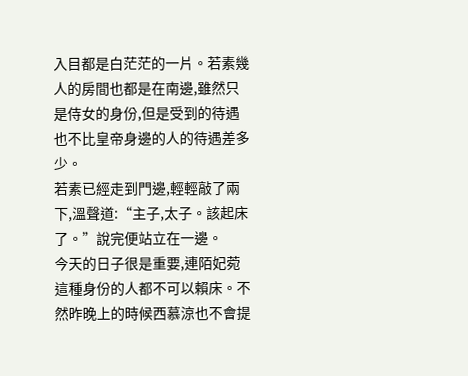入目都是白茫茫的一片。若素幾人的房間也都是在南邊,雖然只是侍女的身份,但是受到的待遇也不比皇帝身邊的人的待遇差多少。
若素已經走到門邊,輕輕敲了兩下,溫聲道:“主子,太子。該起床了。”說完便站立在一邊。
今天的日子很是重要,連陌妃菀這種身份的人都不可以賴床。不然昨晚上的時候西慕涼也不會提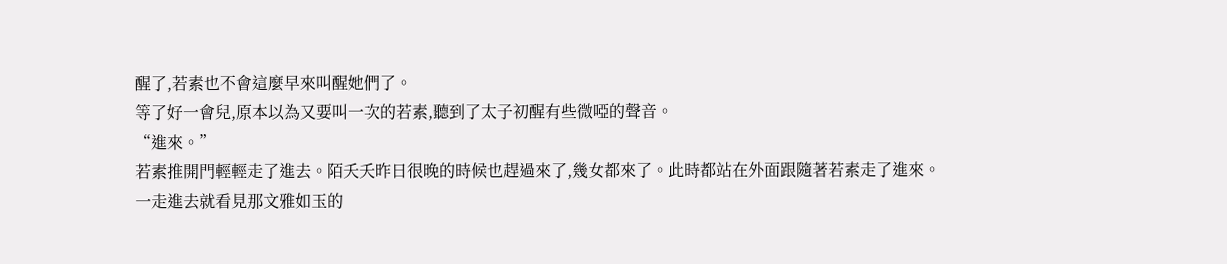醒了,若素也不會這麼早來叫醒她們了。
等了好一會兒,原本以為又要叫一次的若素,聽到了太子初醒有些微啞的聲音。
“進來。”
若素推開門輕輕走了進去。陌夭夭昨日很晚的時候也趕過來了,幾女都來了。此時都站在外面跟隨著若素走了進來。
一走進去就看見那文雅如玉的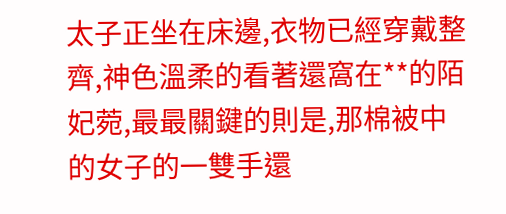太子正坐在床邊,衣物已經穿戴整齊,神色溫柔的看著還窩在**的陌妃菀,最最關鍵的則是,那棉被中的女子的一雙手還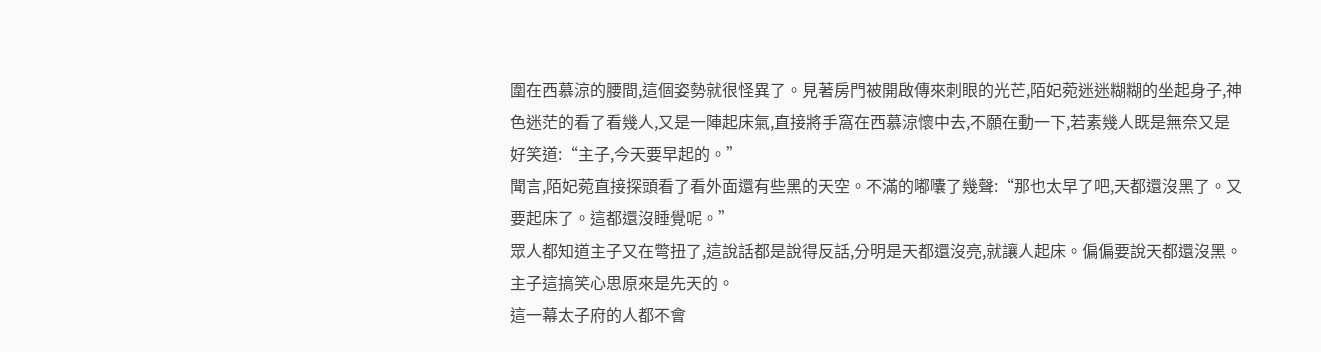圍在西慕涼的腰間,這個姿勢就很怪異了。見著房門被開啟傳來刺眼的光芒,陌妃菀迷迷糊糊的坐起身子,神色迷茫的看了看幾人,又是一陣起床氣,直接將手窩在西慕涼懷中去,不願在動一下,若素幾人既是無奈又是好笑道:“主子,今天要早起的。”
聞言,陌妃菀直接探頭看了看外面還有些黑的天空。不滿的嘟囔了幾聲:“那也太早了吧,天都還沒黑了。又要起床了。這都還沒睡覺呢。”
眾人都知道主子又在彆扭了,這說話都是說得反話,分明是天都還沒亮,就讓人起床。偏偏要說天都還沒黑。主子這搞笑心思原來是先天的。
這一幕太子府的人都不會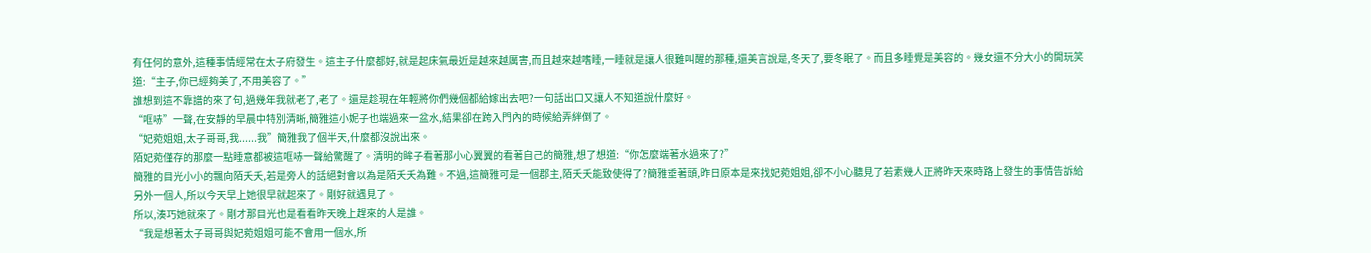有任何的意外,這種事情經常在太子府發生。這主子什麼都好,就是起床氣最近是越來越厲害,而且越來越嗜睡,一睡就是讓人很難叫醒的那種,還美言說是,冬天了,要冬眠了。而且多睡覺是美容的。幾女還不分大小的開玩笑道:“主子,你已經夠美了,不用美容了。”
誰想到這不靠譜的來了句,過幾年我就老了,老了。還是趁現在年輕將你們幾個都給嫁出去吧?一句話出口又讓人不知道說什麼好。
“哐哧”一聲,在安靜的早晨中特別清晰,簡雅這小妮子也端過來一盆水,結果卻在跨入門內的時候給弄絆倒了。
“妃菀姐姐,太子哥哥,我......我”簡雅我了個半天,什麼都沒說出來。
陌妃菀僅存的那麼一點睡意都被這哐哧一聲給驚醒了。清明的眸子看著那小心翼翼的看著自己的簡雅,想了想道:“你怎麼端著水過來了?”
簡雅的目光小小的飄向陌夭夭,若是旁人的話絕對會以為是陌夭夭為難。不過,這簡雅可是一個郡主,陌夭夭能致使得了?簡雅垂著頭,昨日原本是來找妃菀姐姐,卻不小心聽見了若素幾人正將昨天來時路上發生的事情告訴給另外一個人,所以今天早上她很早就起來了。剛好就遇見了。
所以,湊巧她就來了。剛才那目光也是看看昨天晚上趕來的人是誰。
“我是想著太子哥哥與妃菀姐姐可能不會用一個水,所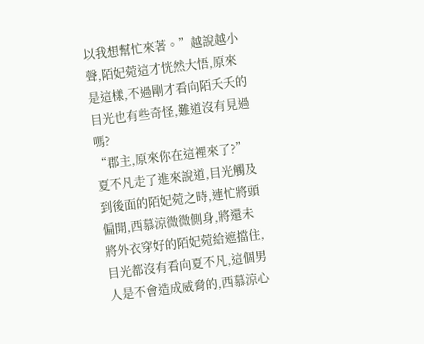以我想幫忙來著。”越說越小聲,陌妃菀這才恍然大悟,原來是這樣,不過剛才看向陌夭夭的目光也有些奇怪,難道沒有見過嗎?
“郡主,原來你在這裡來了?”夏不凡走了進來說道,目光觸及到後面的陌妃菀之時,連忙將頭偏開,西慕涼微微側身,將還未將外衣穿好的陌妃菀給遮擋住,目光都沒有看向夏不凡,這個男人是不會造成威脅的,西慕涼心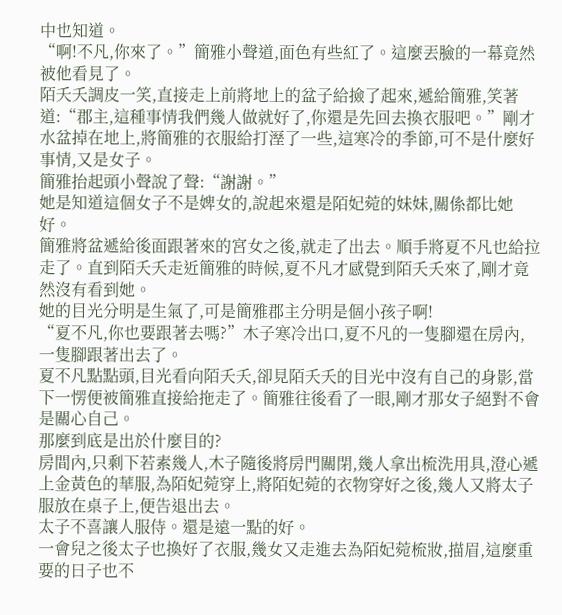中也知道。
“啊!不凡,你來了。”簡雅小聲道,面色有些紅了。這麼丟臉的一幕竟然被他看見了。
陌夭夭調皮一笑,直接走上前將地上的盆子給撿了起來,遞給簡雅,笑著道:“郡主,這種事情我們幾人做就好了,你還是先回去換衣服吧。”剛才水盆掉在地上,將簡雅的衣服給打溼了一些,這寒冷的季節,可不是什麼好事情,又是女子。
簡雅抬起頭小聲說了聲:“謝謝。”
她是知道這個女子不是婢女的,說起來還是陌妃菀的妹妹,關係都比她好。
簡雅將盆遞給後面跟著來的宮女之後,就走了出去。順手將夏不凡也給拉走了。直到陌夭夭走近簡雅的時候,夏不凡才感覺到陌夭夭來了,剛才竟然沒有看到她。
她的目光分明是生氣了,可是簡雅郡主分明是個小孩子啊!
“夏不凡,你也要跟著去嗎?”木子寒冷出口,夏不凡的一隻腳還在房內,一隻腳跟著出去了。
夏不凡點點頭,目光看向陌夭夭,卻見陌夭夭的目光中沒有自己的身影,當下一愣便被簡雅直接給拖走了。簡雅往後看了一眼,剛才那女子絕對不會是關心自己。
那麼到底是出於什麼目的?
房間內,只剩下若素幾人,木子隨後將房門關閉,幾人拿出梳洗用具,澄心遞上金黃色的華服,為陌妃菀穿上,將陌妃菀的衣物穿好之後,幾人又將太子服放在桌子上,便告退出去。
太子不喜讓人服侍。還是遠一點的好。
一會兒之後太子也換好了衣服,幾女又走進去為陌妃菀梳妝,描眉,這麼重要的日子也不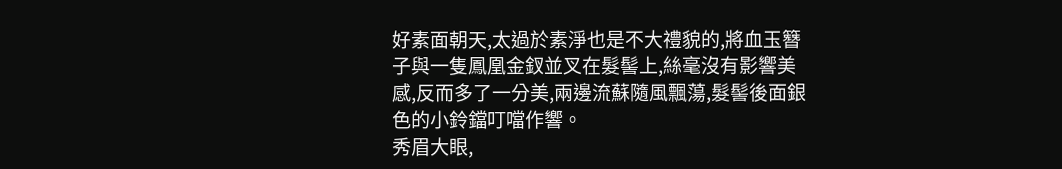好素面朝天,太過於素淨也是不大禮貌的,將血玉簪子與一隻鳳凰金釵並叉在髮髻上,絲毫沒有影響美感,反而多了一分美,兩邊流蘇隨風飄蕩,髮髻後面銀色的小鈴鐺叮噹作響。
秀眉大眼,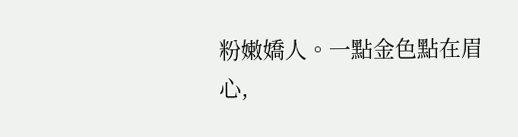粉嫩嬌人。一點金色點在眉心,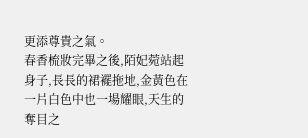更添尊貴之氣。
春香梳妝完畢之後,陌妃菀站起身子,長長的裙襬拖地,金黃色在一片白色中也一場耀眼,天生的奪目之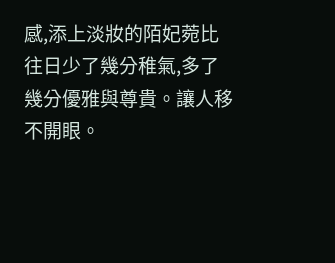感,添上淡妝的陌妃菀比往日少了幾分稚氣,多了幾分優雅與尊貴。讓人移不開眼。